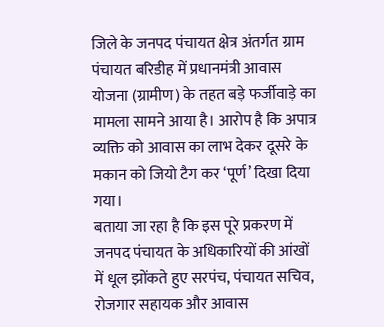जिले के जनपद पंचायत क्षेत्र अंतर्गत ग्राम पंचायत बरिडीह में प्रधानमंत्री आवास योजना (ग्रामीण) के तहत बड़े फर्जीवाड़े का मामला सामने आया है। आरोप है कि अपात्र व्यक्ति को आवास का लाभ देकर दूसरे के मकान को जियो टैग कर ‘पूर्ण’ दिखा दिया गया।
बताया जा रहा है कि इस पूरे प्रकरण में जनपद पंचायत के अधिकारियों की आंखों में धूल झोंकते हुए सरपंच, पंचायत सचिव, रोजगार सहायक और आवास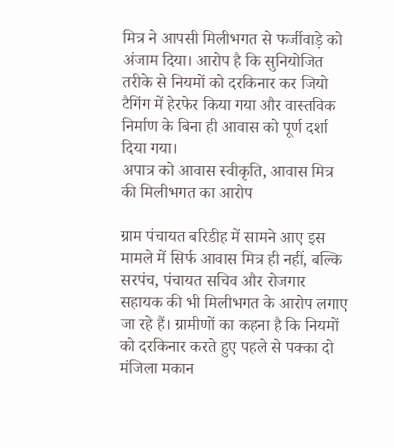मित्र ने आपसी मिलीभगत से फर्जीवाड़े को अंजाम दिया। आरोप है कि सुनियोजित तरीके से नियमों को दरकिनार कर जियो टैगिंग में हेरफेर किया गया और वास्तविक निर्माण के बिना ही आवास को पूर्ण दर्शा दिया गया।
अपात्र को आवास स्वीकृति, आवास मित्र की मिलीभगत का आरोप

ग्राम पंचायत बरिडीह में सामने आए इस मामले में सिर्फ आवास मित्र ही नहीं, बल्कि सरपंच, पंचायत सचिव और रोजगार सहायक की भी मिलीभगत के आरोप लगाए जा रहे हैं। ग्रामीणों का कहना है कि नियमों को दरकिनार करते हुए पहले से पक्का दो मंजिला मकान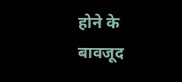होने के बावजूद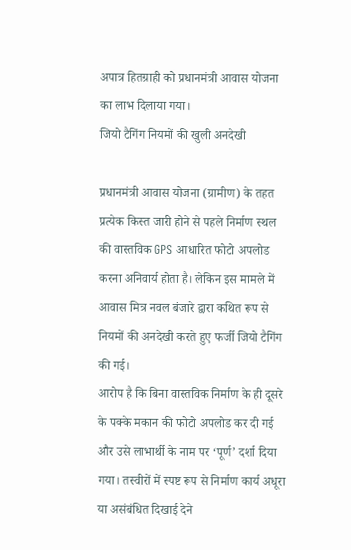अपात्र हितग्राही को प्रधानमंत्री आवास योजना का लाभ दिलाया गया।
जियो टैगिंग नियमों की खुली अनदेखी

प्रधानमंत्री आवास योजना (ग्रामीण) के तहत प्रत्येक किस्त जारी होने से पहले निर्माण स्थल की वास्तविक GPS आधारित फोटो अपलोड करना अनिवार्य होता है। लेकिन इस मामले में आवास मित्र नवल बंजारे द्वारा कथित रूप से नियमों की अनदेखी करते हुए फर्जी जियो टैगिंग की गई।
आरोप है कि बिना वास्तविक निर्माण के ही दूसरे के पक्के मकान की फोटो अपलोड कर दी गई और उसे लाभार्थी के नाम पर ‘पूर्ण’ दर्शा दिया गया। तस्वीरों में स्पष्ट रूप से निर्माण कार्य अधूरा या असंबंधित दिखाई देने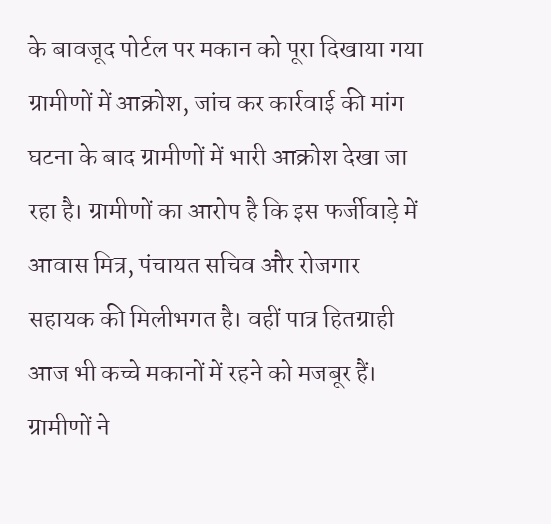के बावजूद पोर्टल पर मकान को पूरा दिखाया गया
ग्रामीणों में आक्रोश, जांच कर कार्रवाई की मांग
घटना के बाद ग्रामीणों में भारी आक्रोश देखा जा रहा है। ग्रामीणों का आरोप है कि इस फर्जीवाड़े में आवास मित्र, पंचायत सचिव और रोजगार सहायक की मिलीभगत है। वहीं पात्र हितग्राही आज भी कच्चे मकानों में रहने को मजबूर हैं।
ग्रामीणों ने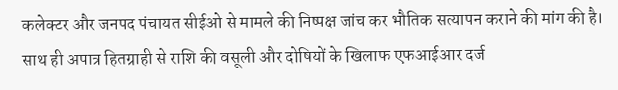कलेक्टर और जनपद पंचायत सीईओ से मामले की निष्पक्ष जांच कर भौतिक सत्यापन कराने की मांग की है। साथ ही अपात्र हितग्राही से राशि की वसूली और दोषियों के खिलाफ एफआईआर दर्ज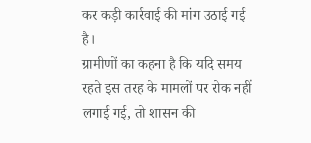कर कड़ी कार्रवाई की मांग उठाई गई है।
ग्रामीणों का कहना है कि यदि समय रहते इस तरह के मामलों पर रोक नहीं लगाई गई, तो शासन की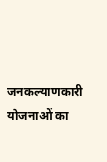जनकल्याणकारी योजनाओं का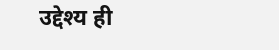उद्देश्य ही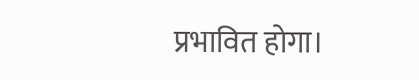प्रभावित होगा।